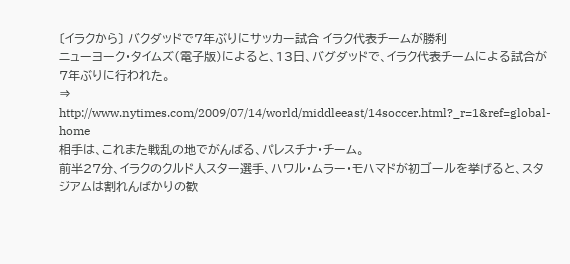〔イラクから〕 バクダッドで7年ぶりにサッカー試合 イラク代表チームが勝利
ニューヨーク・タイムズ(電子版)によると、13日、バグダッドで、イラク代表チームによる試合が7年ぶりに行われた。
⇒ http://www.nytimes.com/2009/07/14/world/middleeast/14soccer.html?_r=1&ref=global-home
相手は、これまた戦乱の地でがんばる、パレスチナ・チーム。
前半27分、イラクのクルド人スター選手、ハワル・ムラー・モハマドが初ゴールを挙げると、スタジアムは割れんばかりの歓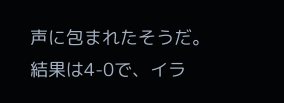声に包まれたそうだ。
結果は4-0で、イラ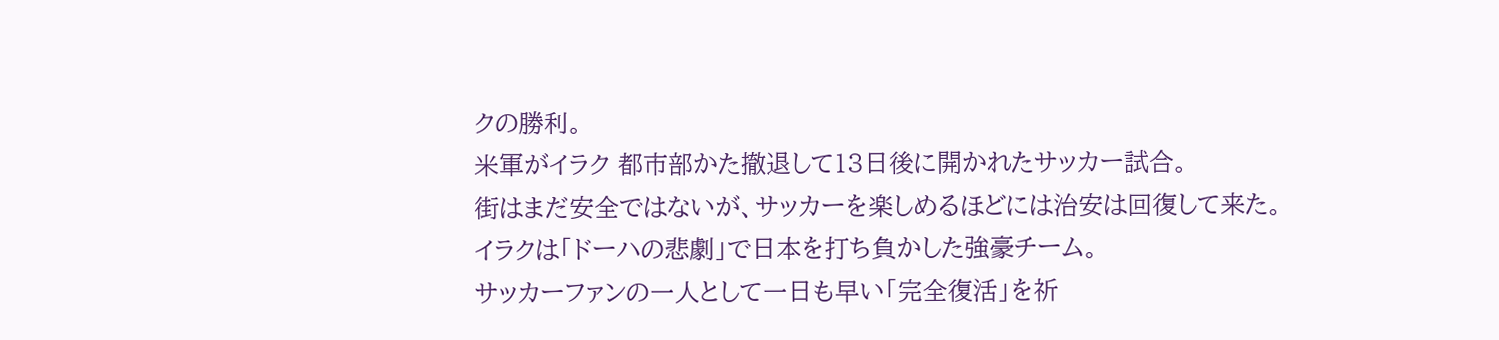クの勝利。
米軍がイラク 都市部かた撤退して13日後に開かれたサッカー試合。
街はまだ安全ではないが、サッカーを楽しめるほどには治安は回復して来た。
イラクは「ドーハの悲劇」で日本を打ち負かした強豪チーム。
サッカーファンの一人として一日も早い「完全復活」を祈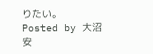りたい。
Posted by 大沼安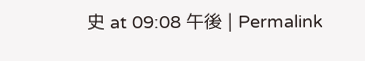史 at 09:08 午後 | Permalink